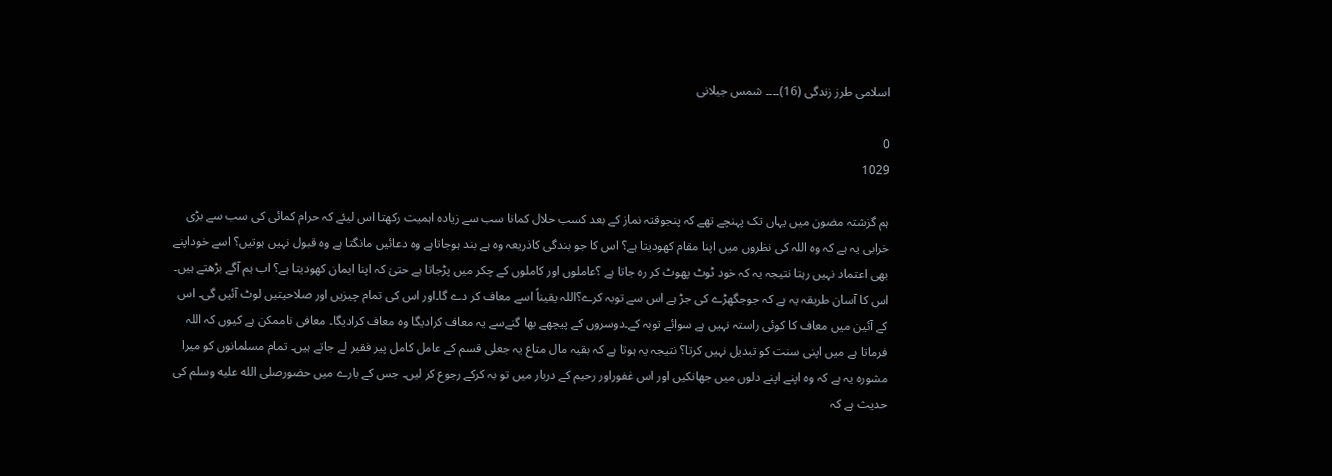اسلامی طرز زندگی (16)۔۔۔۔ شمس جیلانی

0
1029

ہم گزشتہ مضون میں یہاں تک پہنچے تھے کہ پنجوقتہ نماز کے بعد کسب حلال کمانا سب سے زیادہ اہمیت رکھتا اس لیئے کہ حرام کمائی کی سب سے بڑی خرابی یہ ہے کہ وہ اللہ کی نظروں میں اپنا مقام کھودیتا ہے؟ اس کا جو بندگی کاذریعہ وہ ہے بند ہوجاتاہے وہ دعائیں مانگتا ہے وہ قبول نہیں ہوتیں؟ اسے خوداپنے بھی اعتماد نہیں رہتا نتیجہ یہ کہ خود ٹوٹ پھوٹ کر رہ جاتا ہے ؟عاملوں اور کاملوں کے چکر میں پڑجاتا ہے حتیٰ کہ اپنا ایمان کھودیتا ہے؟ اب ہم آگے بڑھتے ہیں۔ اس کا آسان طریقہ یہ ہے کہ جوجگھڑے کی جڑ ہے اس سے توبہ کرے؟اللہ یقیناً اسے معاف کر دے گا۔اور اس کی تمام چیزیں اور صلاحیتیں لوٹ آئیں گی۔ اس کے آئین میں معاف کا کوئی راستہ نہیں ہے سوائے توبہ کے۔دوسروں کے پیچھے بھا گنےسے یہ معاف کرادیگا وہ معاف کرادیگا۔ معافی ناممکن ہے کیوں کہ اللہ فرماتا ہے میں اپنی سنت کو تبدیل نہیں کرتا؟ نتیجہ یہ ہوتا ہے کہ بقیہ مال متاع یہ جعلی قسم کے عامل کامل پیر فقیر لے جاتے ہیں۔ تمام مسلمانوں کو میرا مشورہ یہ ہے کہ وہ اپنے اپنے دلوں میں جھانکیں اور اس غفوراور رحیم کے دربار میں تو بہ کرکے رجوع کر لیں۔ جس کے بارے میں حضورصلى الله عليه وسلم کی حدیث ہے کہ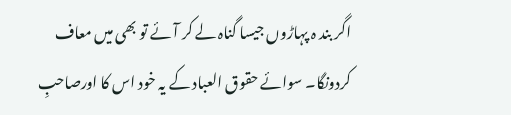اگر بند ہ پہاڑوں جیسا گناہ لے کر آئے تو بھی میں معاف کردونگا۔ سوائے حقوق العباد کے یہ خود اس کا اورصاحبِ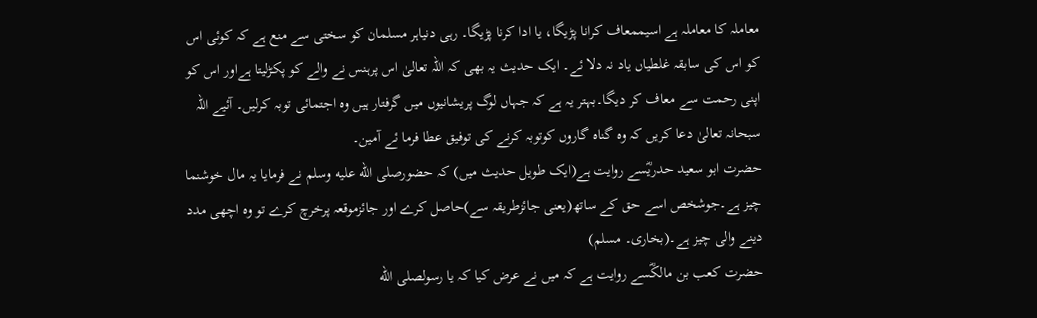معاملہ کا معاملہ ہے اسیممعاف کرانا پڑیگا، یا ادا کرنا پڑیگا۔ رہی دنیاہر مسلمان کو سختی سے منع ہے کہ کوئی اس کو اس کی سابقہ غلطیاں یاد نہ دلا ئے۔ ایک حدیث یہ بھی کہ اللہ تعالیٰ اس پرہنس نے والے کو پکڑلیتا ہےاور اس کو اپنی رحمت سے معاف کر دیگا۔بہتر یہ ہے کہ جہاں لوگ پریشانیوں میں گرفتار ہیں وہ اجتمائی توبہ کرلیں۔ آئیے اللہ سبحانہ تعالیٰ دعا کریں کہ وہ گناہ گاروں کوتوبہ کرنے کی توفیق عطا فرما ئے آمین۔
حضرت ابو سعید حدریؓسے روایت ہے(ایک طویل حدیث میں) کہ حضورصلى الله عليه وسلم نے فرمایا یہ مال خوشنما چیز ہے۔جوشخص اسے حق کے ساتھ(یعنی جائزطریقہ سے)حاصل کرے اور جائزموقعہ پرخرچ کرے تو وہ اچھی مدد دینے والی چیز ہے۔(بخاری۔ مسلم)
حضرت کعب بن مالکؓسے روایت ہے کہ میں نے عرض کیا کہ یا رسولصلى الله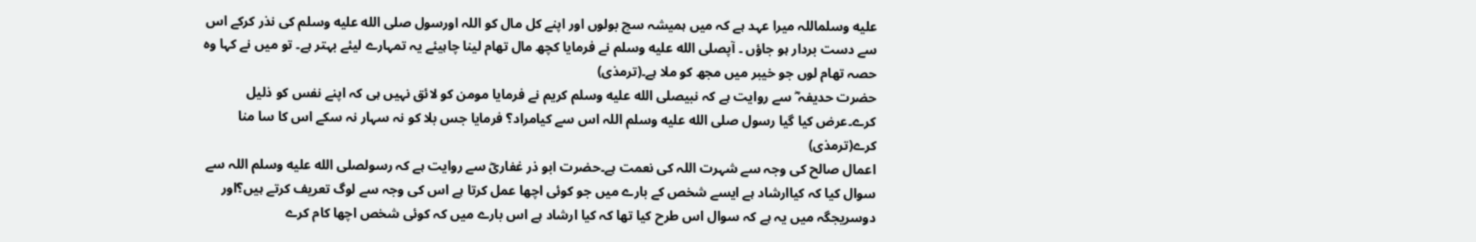عليه وسلماللہ میرا عہد ہے کہ میں ہمیشہ سچ بولوں اور اپنے کل مال کو اللہ اورسول صلى الله عليه وسلم کی نذر کرکے اس سے دست بردار ہو جاؤں ۔ آپصلى الله عليه وسلم نے فرمایا کچھ مال تھام لینا چاہیئے یہ تمہارے لیئے بہتر ہے۔ تو میں نے کہا وہ حصہ تھام لوں جو خیبر میں مجھ کو ملا ہے۔(ترمذی)
حضرت حدیفہ ؓ سے روایت ہے کہ نبیصلى الله عليه وسلم کریم نے فرمایا مومن کو لائق نہیں ہی کہ اپنے نفس کو ذلیل کرے۔عرض کیا گیا رسول صلى الله عليه وسلم اللہ اس سے کیامراد؟ فرمایا جس بلا کو نہ سہار نہ سکے اس کا سا منا کرے(ترمذی)
اعمال صالح کی وجہ سے شہرت اللہ کی نعمت ہے۔حضرت ابو ذر غفاریؓ سے روایت ہے کہ رسولصلى الله عليه وسلم اللہ سے سوال کیا کہ کیاارشاد ہے ایسے شخص کے بارے میں جو کوئی اچھا عمل کرتا ہے اس کی وجہ سے لوگ تعریف کرتے ہیں؟اور دوسریجگہ میں یہ ہے کہ سوال اس طرح کیا تھا کہ کیا ارشاد ہے اس بارے میں کہ کوئی شخص اچھا کام کرے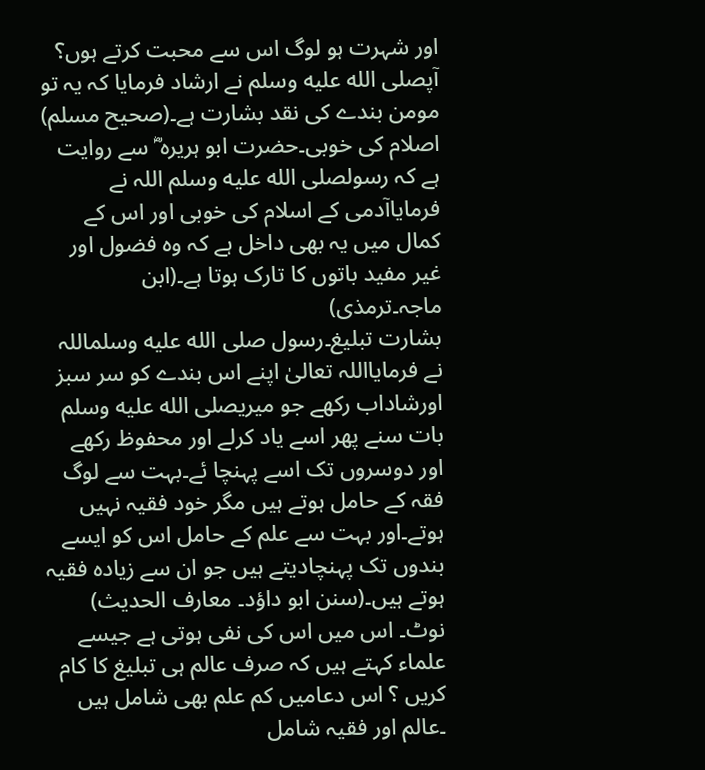اور شہرت ہو لوگ اس سے محبت کرتے ہوں؟ آپصلى الله عليه وسلم نے ارشاد فرمایا کہ یہ تو مومن بندے کی نقد بشارت ہے۔(صحیح مسلم)
اصلام کی خوبی۔حضرت ابو ہریرہ ؓ سے روایت ہے کہ رسولصلى الله عليه وسلم اللہ نے فرمایاآدمی کے اسلام کی خوبی اور اس کے کمال میں یہ بھی داخل ہے کہ وہ فضول اور غیر مفید باتوں کا تارک ہوتا ہے۔(ابن ماجہ۔ترمذی)
بشارت تبلیغ۔رسول صلى الله عليه وسلماللہ نے فرمایااللہ تعالیٰ اپنے اس بندے کو سر سبز اورشاداب رکھے جو میریصلى الله عليه وسلم بات سنے پھر اسے یاد کرلے اور محفوظ رکھے اور دوسروں تک اسے پہنچا ئے۔بہت سے لوگ فقہ کے حامل ہوتے ہیں مگر خود فقیہ نہیں ہوتے۔اور بہت سے علم کے حامل اس کو ایسے بندوں تک پہنچادیتے ہیں جو ان سے زیادہ فقیہ ہوتے ہیں۔(سنن ابو داؤد۔ معارف الحدیث)
نوٹ۔ اس میں اس کی نفی ہوتی ہے جیسے علماء کہتے ہیں کہ صرف عالم ہی تبلیغ کا کام کریں ؟ اس دعامیں کم علم بھی شامل ہیں ۔عالم اور فقیہ شامل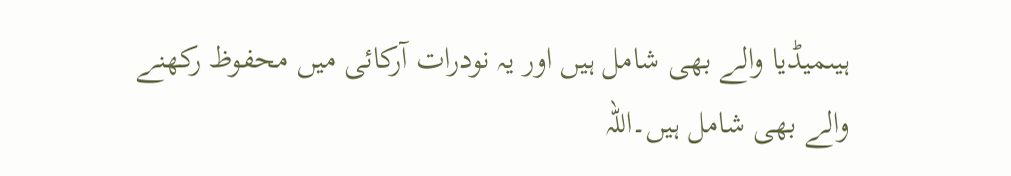ہیںمیڈیا والے بھی شامل ہیں اور یہ نودرات آرکائی میں محفوظ رکھنے والے بھی شامل ہیں۔اللہ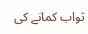ثواب کمانے کی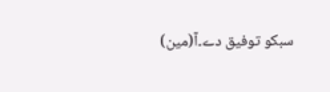سبکو توفیق دے۔آ(مین)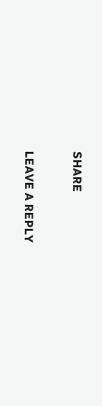SHARE

LEAVE A REPLY